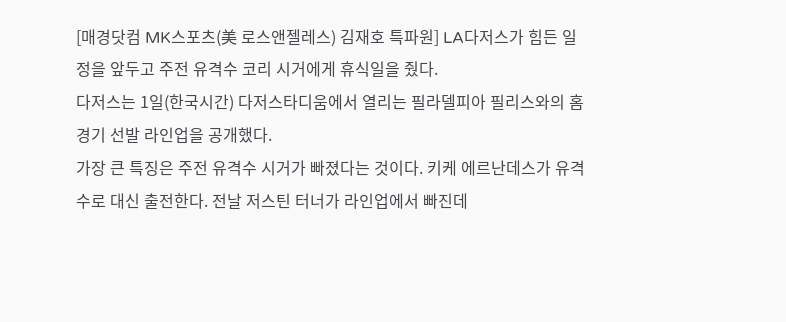[매경닷컴 MK스포츠(美 로스앤젤레스) 김재호 특파원] LA다저스가 힘든 일정을 앞두고 주전 유격수 코리 시거에게 휴식일을 줬다.
다저스는 1일(한국시간) 다저스타디움에서 열리는 필라델피아 필리스와의 홈경기 선발 라인업을 공개했다.
가장 큰 특징은 주전 유격수 시거가 빠졌다는 것이다. 키케 에르난데스가 유격수로 대신 출전한다. 전날 저스틴 터너가 라인업에서 빠진데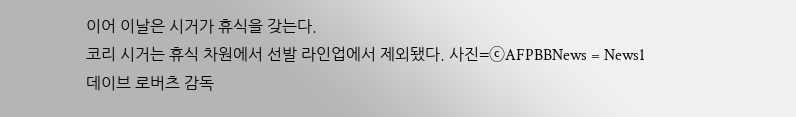이어 이날은 시거가 휴식을 갖는다.
코리 시거는 휴식 차원에서 선발 라인업에서 제외됐다. 사진=ⓒAFPBBNews = News1
데이브 로버츠 감독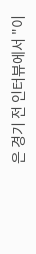은 경기 전 인터뷰에서 "이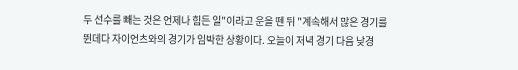두 선수를 빼는 것은 언제나 힘든 일"이라고 운을 뗀 뒤 "계속해서 많은 경기를 뛴데다 자이언츠와의 경기가 임박한 상황이다. 오늘이 저녁 경기 다음 낮경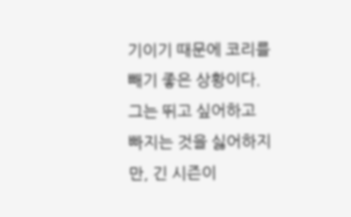기이기 때문에 코리를 빼기 좋은 상황이다. 그는 뛰고 싶어하고 빠지는 것을 싫어하지만, 긴 시즌이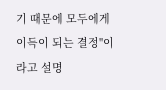기 때문에 모두에게 이득이 되는 결정"이라고 설명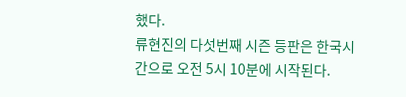했다.
류현진의 다섯번째 시즌 등판은 한국시간으로 오전 5시 10분에 시작된다.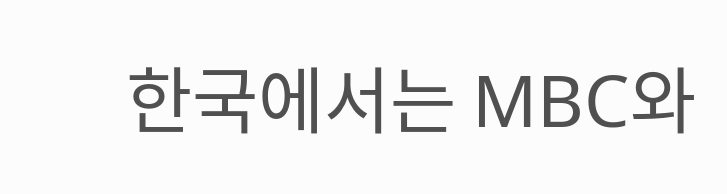한국에서는 MBC와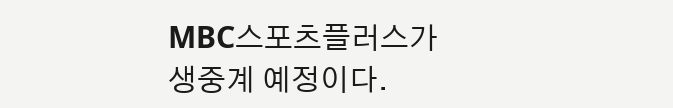MBC스포츠플러스가 생중계 예정이다.